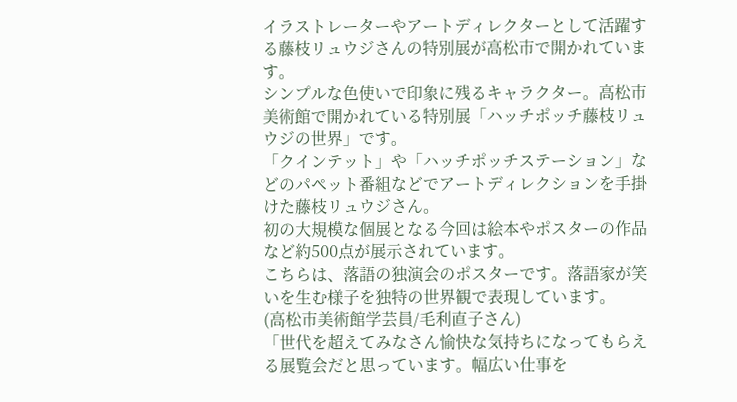イラストレーターやアートディレクターとして活躍する藤枝リュウジさんの特別展が高松市で開かれています。
シンプルな色使いで印象に残るキャラクター。高松市美術館で開かれている特別展「ハッチポッチ藤枝リュウジの世界」です。
「クインテット」や「ハッチポッチステーション」などのパペット番組などでアートディレクションを手掛けた藤枝リュウジさん。
初の大規模な個展となる今回は絵本やポスターの作品など約500点が展示されています。
こちらは、落語の独演会のポスターです。落語家が笑いを生む様子を独特の世界観で表現しています。
(高松市美術館学芸員/毛利直子さん)
「世代を超えてみなさん愉快な気持ちになってもらえる展覧会だと思っています。幅広い仕事を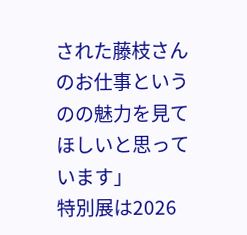された藤枝さんのお仕事というのの魅力を見てほしいと思っています」
特別展は2026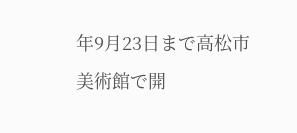年9月23日まで高松市美術館で開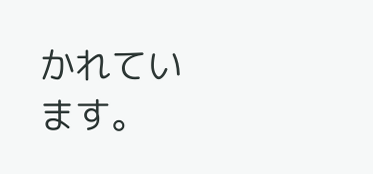かれています。